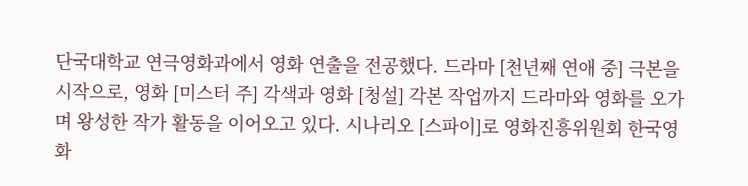단국대학교 연극영화과에서 영화 연출을 전공했다. 드라마 [천년째 연애 중] 극본을 시작으로, 영화 [미스터 주] 각색과 영화 [청설] 각본 작업까지 드라마와 영화를 오가며 왕성한 작가 활동을 이어오고 있다. 시나리오 [스파이]로 영화진흥위원회 한국영화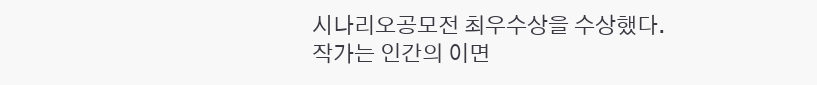시나리오공모전 최우수상을 수상했다.
작가는 인간의 이면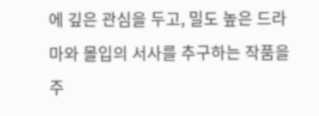에 깊은 관심을 두고, 밀도 높은 드라마와 몰입의 서사를 추구하는 작품을 주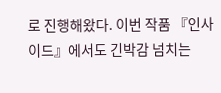로 진행해왔다. 이번 작품 『인사이드』에서도 긴박감 넘치는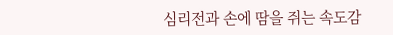심리전과 손에 땀을 쥐는 속도감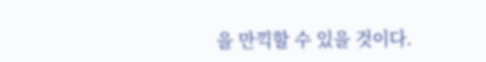을 만끽할 수 있을 것이다.